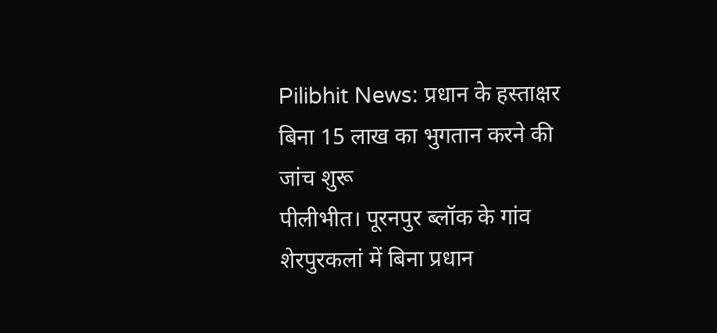Pilibhit News: प्रधान के हस्ताक्षर बिना 15 लाख का भुगतान करने की जांच शुरू
पीलीभीत। पूरनपुर ब्लॉक के गांव शेरपुरकलां में बिना प्रधान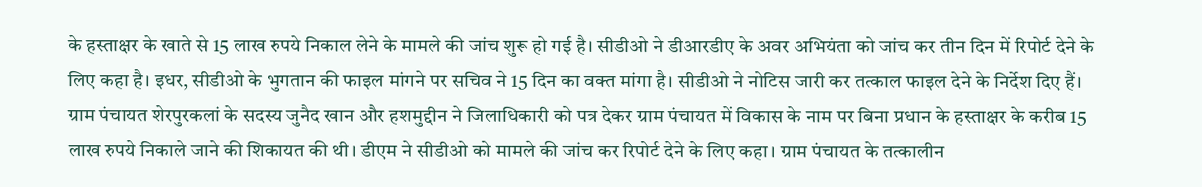के हस्ताक्षर के खाते से 15 लाख रुपये निकाल लेने के मामले की जांच शुरू हो गई है। सीडीओ ने डीआरडीए के अवर अभियंता को जांच कर तीन दिन में रिपोर्ट देने के लिए कहा है। इधर, सीडीओ के भुगतान की फाइल मांगने पर सचिव ने 15 दिन का वक्त मांगा है। सीडीओ ने नोटिस जारी कर तत्काल फाइल देने के निर्देश दिए हैं।
ग्राम पंचायत शेरपुरकलां के सदस्य जुनैद खान और हशमुद्दीन ने जिलाधिकारी को पत्र देकर ग्राम पंचायत में विकास के नाम पर बिना प्रधान के हस्ताक्षर के करीब 15 लाख रुपये निकाले जाने की शिकायत की थी। डीएम ने सीडीओ को मामले की जांच कर रिपोर्ट देने के लिए कहा। ग्राम पंचायत के तत्कालीन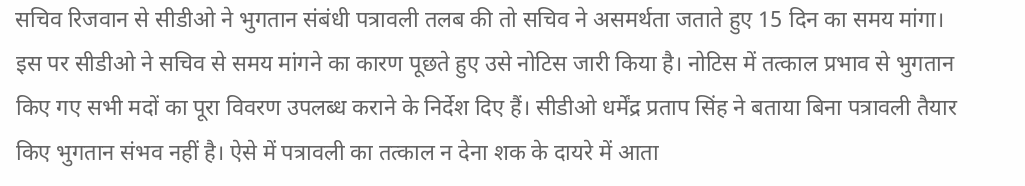सचिव रिजवान से सीडीओ ने भुगतान संबंधी पत्रावली तलब की तो सचिव ने असमर्थता जताते हुए 15 दिन का समय मांगा।
इस पर सीडीओ ने सचिव से समय मांगने का कारण पूछते हुए उसे नोटिस जारी किया है। नोटिस में तत्काल प्रभाव से भुगतान किए गए सभी मदों का पूरा विवरण उपलब्ध कराने के निर्देश दिए हैं। सीडीओ धर्मेंद्र प्रताप सिंह ने बताया बिना पत्रावली तैयार किए भुगतान संभव नहीं है। ऐसे में पत्रावली का तत्काल न देना शक के दायरे में आता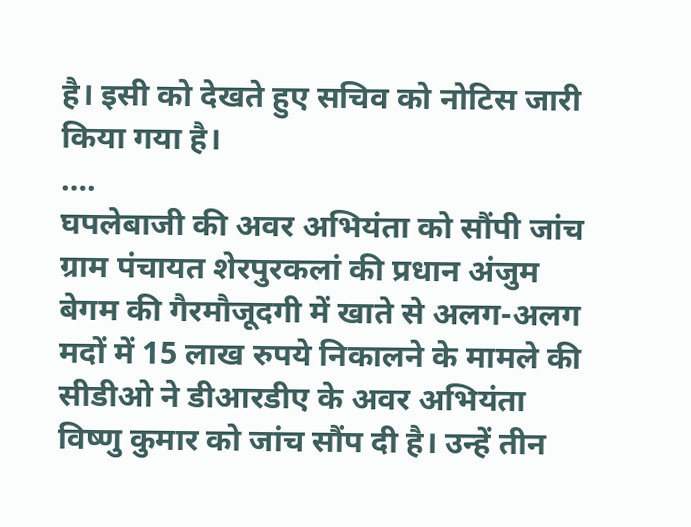है। इसी को देखते हुए सचिव को नोटिस जारी किया गया है।
….
घपलेबाजी की अवर अभियंता को सौंपी जांच
ग्राम पंचायत शेरपुरकलां की प्रधान अंजुम बेगम की गैरमौजूदगी में खाते से अलग-अलग मदों में 15 लाख रुपये निकालने के मामले की सीडीओ ने डीआरडीए के अवर अभियंता विष्णु कुमार को जांच सौंप दी है। उन्हें तीन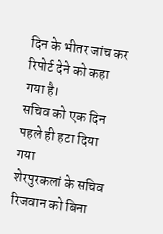दिन के भीतर जांच कर रिपोर्ट देने को कहा गया है।
सचिव को एक दिन पहले ही हटा दिया गया
शेरपुरकलां के सचिव रिजवान को बिना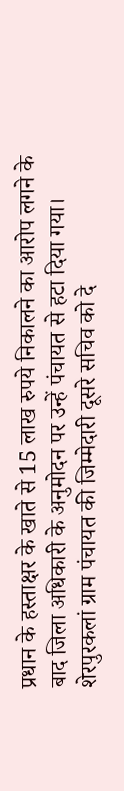प्रधान के हस्ताक्षर के खाते से 15 लाख रुपये निकालने का आरोप लगने के बाद जिला अधिकारी के अनुमोदन पर उन्हें पंचायत से हटा दिया गया। शेरपुरकलां ग्राम पंचायत की जिम्मेदारी दूसरे सचिव को दे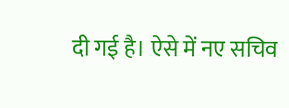दी गई है। ऐसे में नए सचिव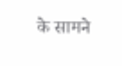के सामने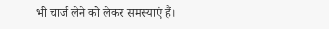भी चार्ज लेने को लेकर समस्याएं हैं।